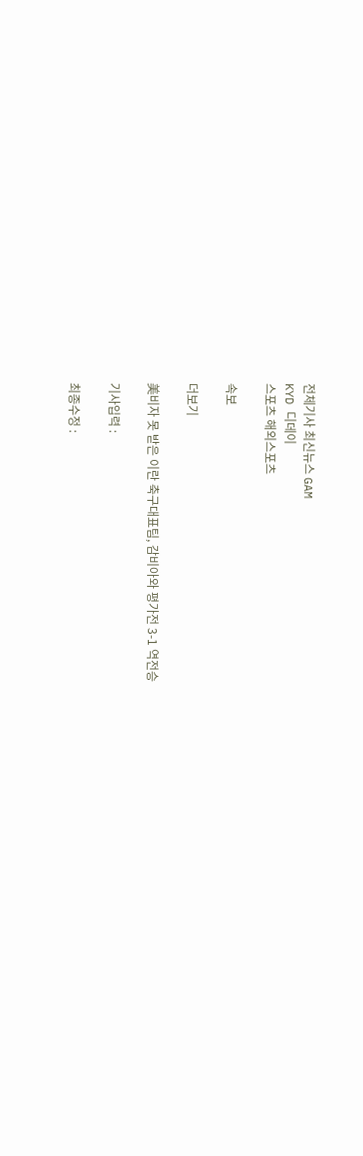전체기사 최신뉴스 GAM
KYD 디데이
스포츠 해외스포츠

속보

더보기

美비자 못 받은 이란 축구대표팀, 감비아와 평가전 3-1 역전승

기사입력 :

최종수정 :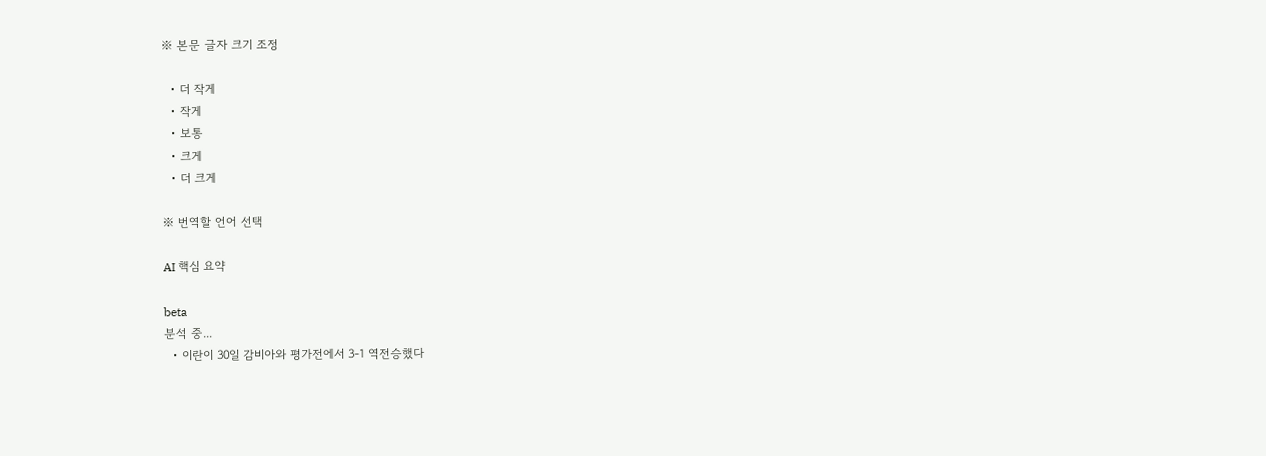※ 본문 글자 크기 조정

  • 더 작게
  • 작게
  • 보통
  • 크게
  • 더 크게

※ 번역할 언어 선택

AI 핵심 요약

beta
분석 중...
  • 이란이 30일 감비아와 평가전에서 3-1 역전승했다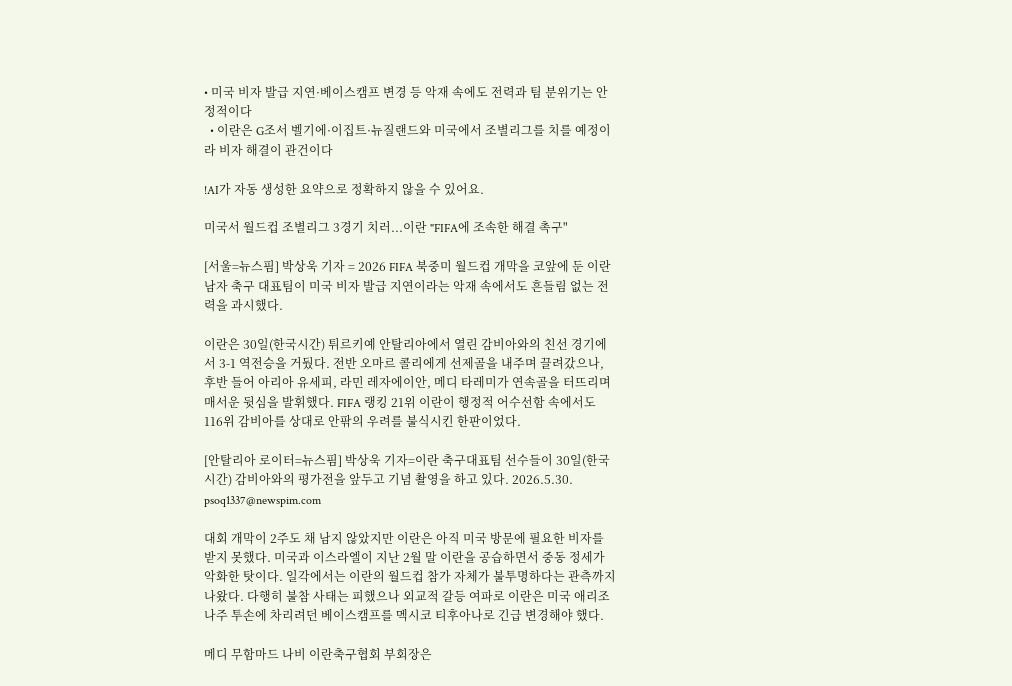• 미국 비자 발급 지연·베이스캠프 변경 등 악재 속에도 전력과 팀 분위기는 안정적이다
  • 이란은 G조서 벨기에·이집트·뉴질랜드와 미국에서 조별리그를 치를 예정이라 비자 해결이 관건이다

!AI가 자동 생성한 요약으로 정확하지 않을 수 있어요.

미국서 월드컵 조별리그 3경기 치러...이란 "FIFA에 조속한 해결 촉구"

[서울=뉴스핌] 박상욱 기자 = 2026 FIFA 북중미 월드컵 개막을 코앞에 둔 이란 남자 축구 대표팀이 미국 비자 발급 지연이라는 악재 속에서도 흔들림 없는 전력을 과시했다.

이란은 30일(한국시간) 튀르키예 안탈리아에서 열린 감비아와의 친선 경기에서 3-1 역전승을 거뒀다. 전반 오마르 콜리에게 선제골을 내주며 끌려갔으나, 후반 들어 아리아 유세피, 라민 레자에이안, 메디 타레미가 연속골을 터뜨리며 매서운 뒷심을 발휘했다. FIFA 랭킹 21위 이란이 행정적 어수선함 속에서도 116위 감비아를 상대로 안팎의 우려를 불식시킨 한판이었다.

[안탈리아 로이터=뉴스핌] 박상욱 기자=이란 축구대표팀 선수들이 30일(한국시간) 감비아와의 평가전을 앞두고 기념 촬영을 하고 있다. 2026.5.30. psoq1337@newspim.com

대회 개막이 2주도 채 남지 않았지만 이란은 아직 미국 방문에 필요한 비자를 받지 못했다. 미국과 이스라엘이 지난 2월 말 이란을 공습하면서 중동 정세가 악화한 탓이다. 일각에서는 이란의 월드컵 참가 자체가 불투명하다는 관측까지 나왔다. 다행히 불참 사태는 피했으나 외교적 갈등 여파로 이란은 미국 애리조나주 투손에 차리려던 베이스캠프를 멕시코 티후아나로 긴급 변경해야 했다.

메디 무함마드 나비 이란축구협회 부회장은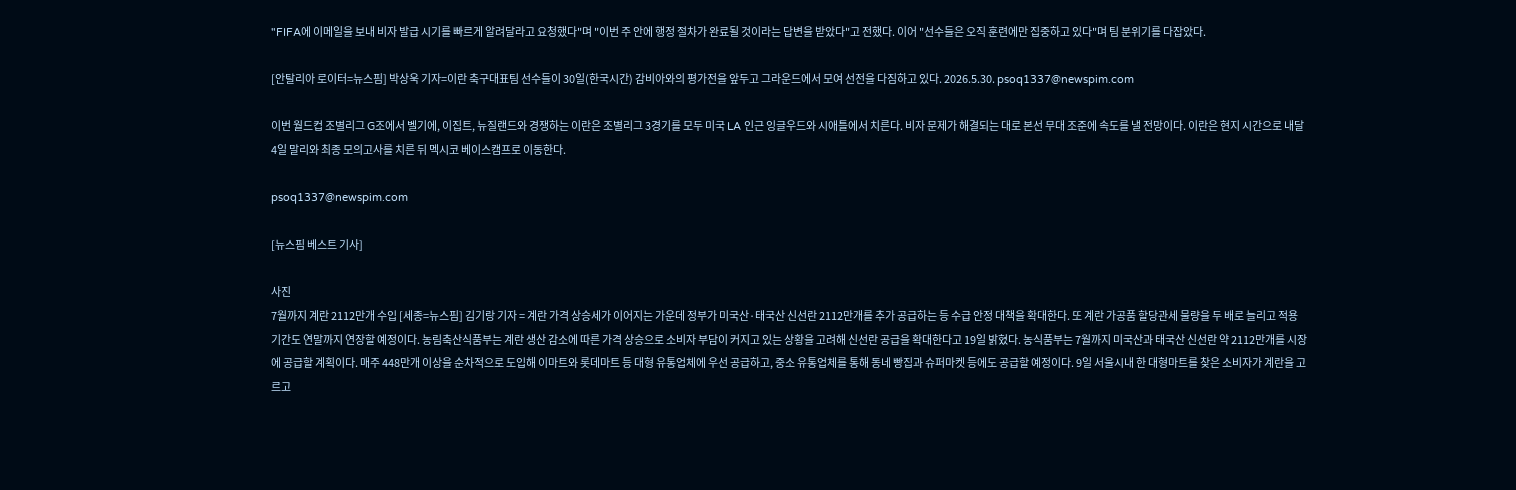"FIFA에 이메일을 보내 비자 발급 시기를 빠르게 알려달라고 요청했다"며 "이번 주 안에 행정 절차가 완료될 것이라는 답변을 받았다"고 전했다. 이어 "선수들은 오직 훈련에만 집중하고 있다"며 팀 분위기를 다잡았다.

[안탈리아 로이터=뉴스핌] 박상욱 기자=이란 축구대표팀 선수들이 30일(한국시간) 감비아와의 평가전을 앞두고 그라운드에서 모여 선전을 다짐하고 있다. 2026.5.30. psoq1337@newspim.com

이번 월드컵 조별리그 G조에서 벨기에, 이집트, 뉴질랜드와 경쟁하는 이란은 조별리그 3경기를 모두 미국 LA 인근 잉글우드와 시애틀에서 치른다. 비자 문제가 해결되는 대로 본선 무대 조준에 속도를 낼 전망이다. 이란은 현지 시간으로 내달 4일 말리와 최종 모의고사를 치른 뒤 멕시코 베이스캠프로 이동한다.

psoq1337@newspim.com

[뉴스핌 베스트 기사]

사진
7월까지 계란 2112만개 수입 [세종=뉴스핌] 김기랑 기자 = 계란 가격 상승세가 이어지는 가운데 정부가 미국산·태국산 신선란 2112만개를 추가 공급하는 등 수급 안정 대책을 확대한다. 또 계란 가공품 할당관세 물량을 두 배로 늘리고 적용 기간도 연말까지 연장할 예정이다. 농림축산식품부는 계란 생산 감소에 따른 가격 상승으로 소비자 부담이 커지고 있는 상황을 고려해 신선란 공급을 확대한다고 19일 밝혔다. 농식품부는 7월까지 미국산과 태국산 신선란 약 2112만개를 시장에 공급할 계획이다. 매주 448만개 이상을 순차적으로 도입해 이마트와 롯데마트 등 대형 유통업체에 우선 공급하고, 중소 유통업체를 통해 동네 빵집과 슈퍼마켓 등에도 공급할 예정이다. 9일 서울시내 한 대형마트를 찾은 소비자가 계란을 고르고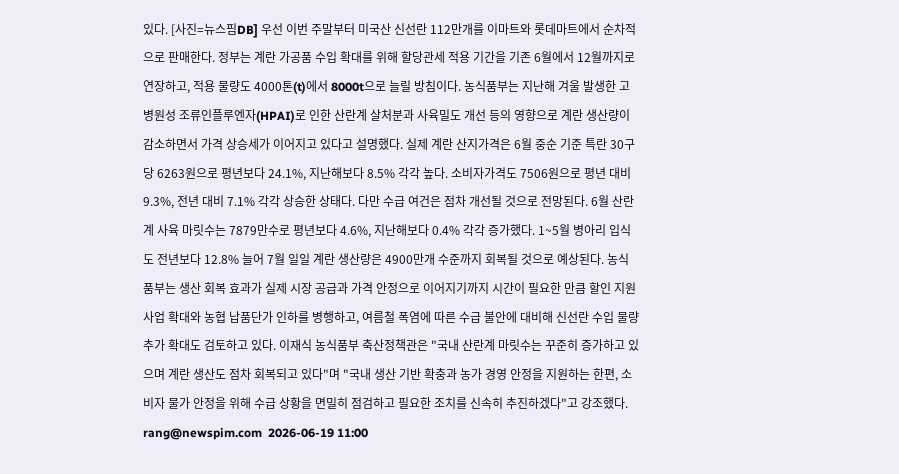있다. [사진=뉴스핌DB] 우선 이번 주말부터 미국산 신선란 112만개를 이마트와 롯데마트에서 순차적으로 판매한다. 정부는 계란 가공품 수입 확대를 위해 할당관세 적용 기간을 기존 6월에서 12월까지로 연장하고, 적용 물량도 4000톤(t)에서 8000t으로 늘릴 방침이다. 농식품부는 지난해 겨울 발생한 고병원성 조류인플루엔자(HPAI)로 인한 산란계 살처분과 사육밀도 개선 등의 영향으로 계란 생산량이 감소하면서 가격 상승세가 이어지고 있다고 설명했다. 실제 계란 산지가격은 6월 중순 기준 특란 30구당 6263원으로 평년보다 24.1%, 지난해보다 8.5% 각각 높다. 소비자가격도 7506원으로 평년 대비 9.3%, 전년 대비 7.1% 각각 상승한 상태다. 다만 수급 여건은 점차 개선될 것으로 전망된다. 6월 산란계 사육 마릿수는 7879만수로 평년보다 4.6%, 지난해보다 0.4% 각각 증가했다. 1~5월 병아리 입식도 전년보다 12.8% 늘어 7월 일일 계란 생산량은 4900만개 수준까지 회복될 것으로 예상된다. 농식품부는 생산 회복 효과가 실제 시장 공급과 가격 안정으로 이어지기까지 시간이 필요한 만큼 할인 지원 사업 확대와 농협 납품단가 인하를 병행하고, 여름철 폭염에 따른 수급 불안에 대비해 신선란 수입 물량 추가 확대도 검토하고 있다. 이재식 농식품부 축산정책관은 "국내 산란계 마릿수는 꾸준히 증가하고 있으며 계란 생산도 점차 회복되고 있다"며 "국내 생산 기반 확충과 농가 경영 안정을 지원하는 한편, 소비자 물가 안정을 위해 수급 상황을 면밀히 점검하고 필요한 조치를 신속히 추진하겠다"고 강조했다. rang@newspim.com  2026-06-19 11:00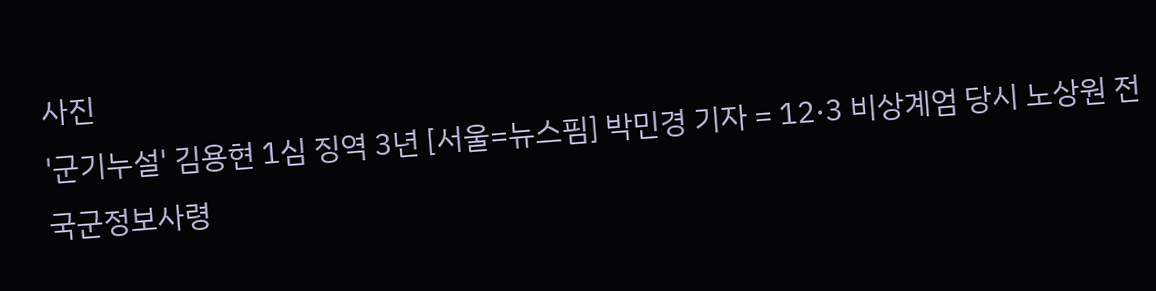사진
'군기누설' 김용현 1심 징역 3년 [서울=뉴스핌] 박민경 기자 = 12·3 비상계엄 당시 노상원 전 국군정보사령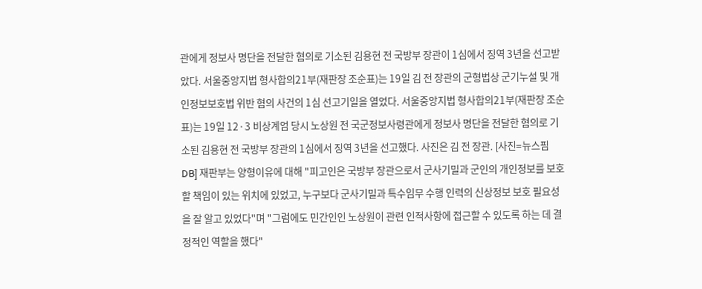관에게 정보사 명단을 전달한 혐의로 기소된 김용현 전 국방부 장관이 1심에서 징역 3년을 선고받았다. 서울중앙지법 형사합의21부(재판장 조순표)는 19일 김 전 장관의 군형법상 군기누설 및 개인정보보호법 위반 혐의 사건의 1심 선고기일을 열었다. 서울중앙지법 형사합의21부(재판장 조순표)는 19일 12·3 비상계엄 당시 노상원 전 국군정보사령관에게 정보사 명단을 전달한 혐의로 기소된 김용현 전 국방부 장관의 1심에서 징역 3년을 선고했다. 사진은 김 전 장관. [사진=뉴스핌 DB] 재판부는 양형이유에 대해 "피고인은 국방부 장관으로서 군사기밀과 군인의 개인정보를 보호할 책임이 있는 위치에 있었고, 누구보다 군사기밀과 특수임무 수행 인력의 신상정보 보호 필요성을 잘 알고 있었다"며 "그럼에도 민간인인 노상원이 관련 인적사항에 접근할 수 있도록 하는 데 결정적인 역할을 했다"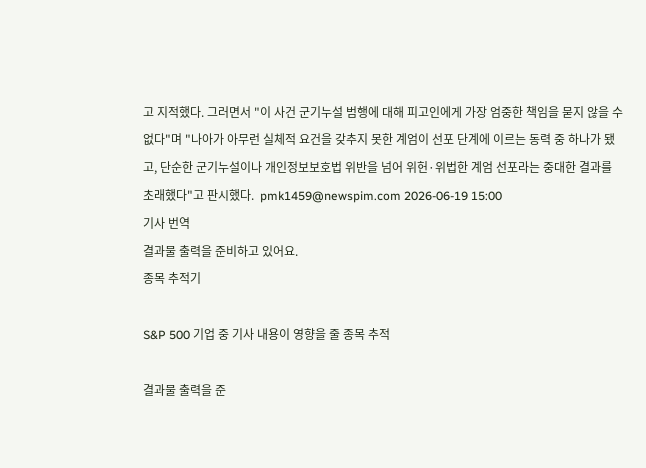고 지적했다. 그러면서 "이 사건 군기누설 범행에 대해 피고인에게 가장 엄중한 책임을 묻지 않을 수 없다"며 "나아가 아무런 실체적 요건을 갖추지 못한 계엄이 선포 단계에 이르는 동력 중 하나가 됐고, 단순한 군기누설이나 개인정보보호법 위반을 넘어 위헌·위법한 계엄 선포라는 중대한 결과를 초래했다"고 판시했다.  pmk1459@newspim.com 2026-06-19 15:00
기사 번역
결과물 출력을 준비하고 있어요.
종목 추적기

S&P 500 기업 중 기사 내용이 영향을 줄 종목 추적

결과물 출력을 준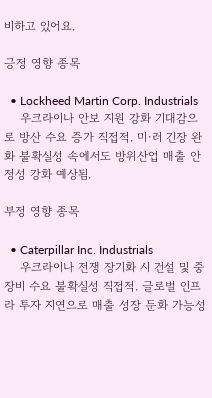비하고 있어요.

긍정 영향 종목

  • Lockheed Martin Corp. Industrials
    우크라이나 안보 지원 강화 기대감으로 방산 수요 증가 직접적. 미·러 긴장 완화 불확실성 속에서도 방위산업 매출 안정성 강화 예상됨.

부정 영향 종목

  • Caterpillar Inc. Industrials
    우크라이나 전쟁 장기화 시 건설 및 중장비 수요 불확실성 직접적. 글로벌 인프라 투자 지연으로 매출 성장 둔화 가능성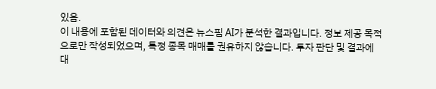있음.
이 내용에 포함된 데이터와 의견은 뉴스핌 AI가 분석한 결과입니다. 정보 제공 목적으로만 작성되었으며, 특정 종목 매매를 권유하지 않습니다. 투자 판단 및 결과에 대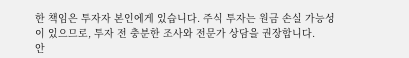한 책임은 투자자 본인에게 있습니다. 주식 투자는 원금 손실 가능성이 있으므로, 투자 전 충분한 조사와 전문가 상담을 권장합니다.
안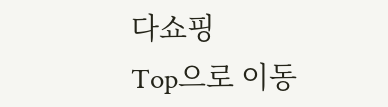다쇼핑
Top으로 이동